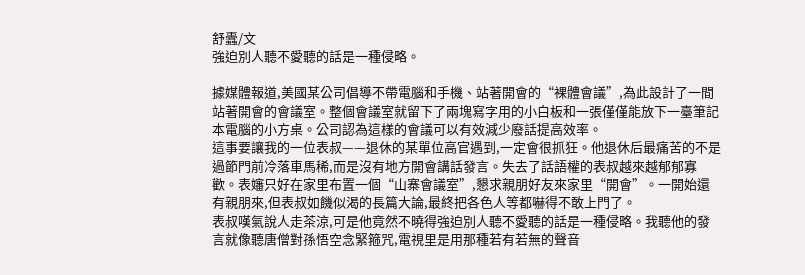舒蠹/文
強迫別人聽不愛聽的話是一種侵略。

據媒體報道,美國某公司倡導不帶電腦和手機、站著開會的“裸體會議”,為此設計了一間站著開會的會議室。整個會議室就留下了兩塊寫字用的小白板和一張僅僅能放下一臺筆記本電腦的小方桌。公司認為這樣的會議可以有效減少廢話提高效率。
這事要讓我的一位表叔——退休的某單位高官遇到,一定會很抓狂。他退休后最痛苦的不是過節門前冷落車馬稀,而是沒有地方開會講話發言。失去了話語權的表叔越來越郁郁寡歡。表嬸只好在家里布置一個“山寨會議室”,懇求親朋好友來家里“開會”。一開始還有親朋來,但表叔如饑似渴的長篇大論,最終把各色人等都嚇得不敢上門了。
表叔嘆氣說人走茶涼,可是他竟然不曉得強迫別人聽不愛聽的話是一種侵略。我聽他的發言就像聽唐僧對孫悟空念緊箍咒,電視里是用那種若有若無的聲音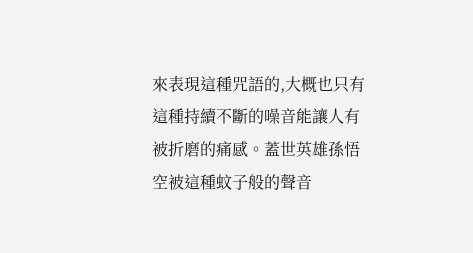來表現這種咒語的,大概也只有這種持續不斷的噪音能讓人有被折磨的痛感。蓋世英雄孫悟空被這種蚊子般的聲音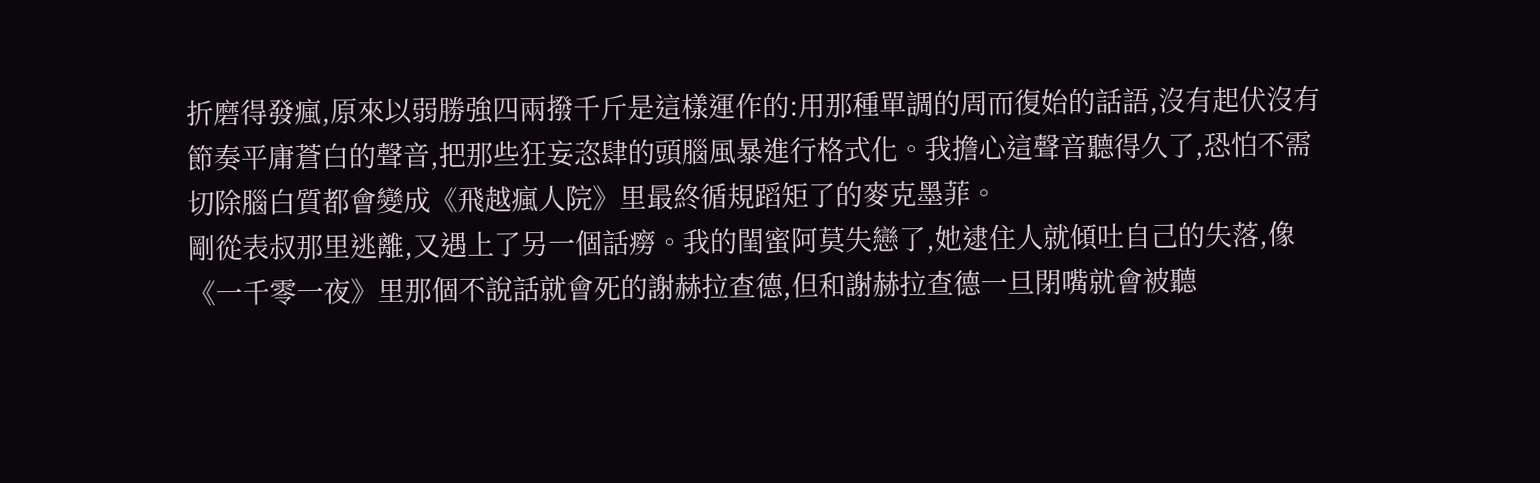折磨得發瘋,原來以弱勝強四兩撥千斤是這樣運作的:用那種單調的周而復始的話語,沒有起伏沒有節奏平庸蒼白的聲音,把那些狂妄恣肆的頭腦風暴進行格式化。我擔心這聲音聽得久了,恐怕不需切除腦白質都會變成《飛越瘋人院》里最終循規蹈矩了的麥克墨菲。
剛從表叔那里逃離,又遇上了另一個話癆。我的閨蜜阿莫失戀了,她逮住人就傾吐自己的失落,像《一千零一夜》里那個不說話就會死的謝赫拉查德,但和謝赫拉查德一旦閉嘴就會被聽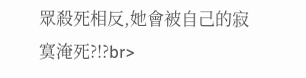眾殺死相反,她會被自己的寂寞淹死?!?br>